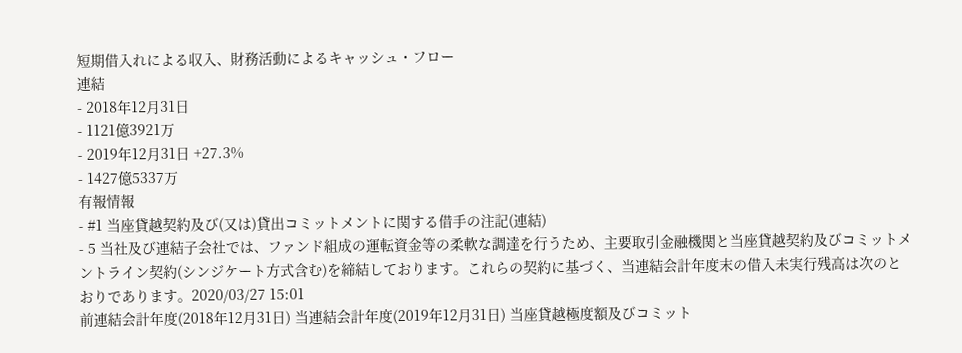短期借入れによる収入、財務活動によるキャッシュ・フロー
連結
- 2018年12月31日
- 1121億3921万
- 2019年12月31日 +27.3%
- 1427億5337万
有報情報
- #1 当座貸越契約及び(又は)貸出コミットメントに関する借手の注記(連結)
- 5 当社及び連結子会社では、ファンド組成の運転資金等の柔軟な調達を行うため、主要取引金融機関と当座貸越契約及びコミットメントライン契約(シンジケート方式含む)を締結しております。これらの契約に基づく、当連結会計年度末の借入未実行残高は次のとおりであります。2020/03/27 15:01
前連結会計年度(2018年12月31日) 当連結会計年度(2019年12月31日) 当座貸越極度額及びコミット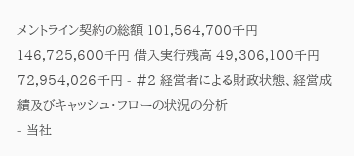メントライン契約の総額 101,564,700千円 146,725,600千円 借入実行残高 49,306,100千円 72,954,026千円 - #2 経営者による財政状態、経営成績及びキャッシュ・フローの状況の分析
- 当社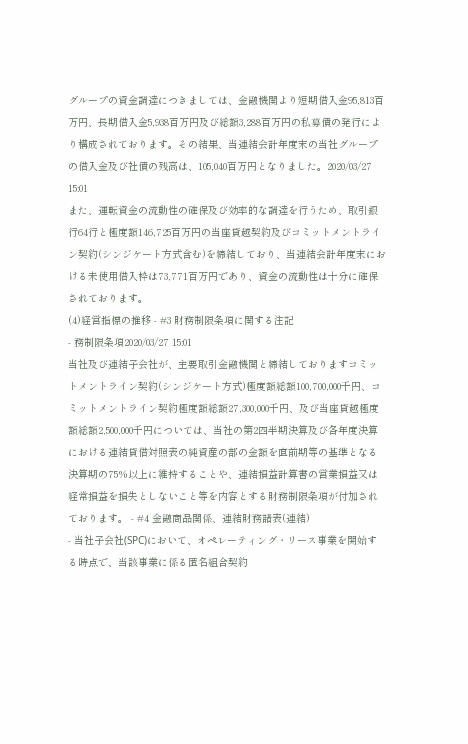グループの資金調達につきましては、金融機関より短期借入金95,813百万円、長期借入金5,938百万円及び総額3,288百万円の私募債の発行により構成されております。その結果、当連結会計年度末の当社グループの借入金及び社債の残高は、105,040百万円となりました。2020/03/27 15:01
また、運転資金の流動性の確保及び効率的な調達を行うため、取引銀行64行と極度額146,725百万円の当座貸越契約及びコミットメントライン契約(シンジケート方式含む)を締結しており、当連結会計年度末における未使用借入枠は73,771百万円であり、資金の流動性は十分に確保されております。
(4)経営指標の推移 - #3 財務制限条項に関する注記
- 務制限条項2020/03/27 15:01
当社及び連結子会社が、主要取引金融機関と締結しておりますコミットメントライン契約(シンジケート方式)極度額総額100,700,000千円、コミットメントライン契約極度額総額27,300,000千円、及び当座貸越極度額総額2,500,000千円については、当社の第2四半期決算及び各年度決算における連結貸借対照表の純資産の部の金額を直前期等の基準となる決算期の75%以上に維持することや、連結損益計算書の営業損益又は経常損益を損失としないこと等を内容とする財務制限条項が付加されております。 - #4 金融商品関係、連結財務諸表(連結)
- 当社子会社(SPC)において、オペレーティング・リース事業を開始する時点で、当該事業に係る匿名組合契約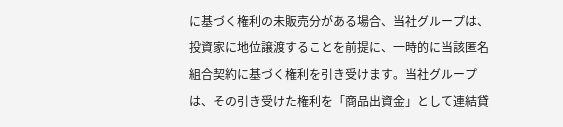に基づく権利の未販売分がある場合、当社グループは、投資家に地位譲渡することを前提に、一時的に当該匿名組合契約に基づく権利を引き受けます。当社グループは、その引き受けた権利を「商品出資金」として連結貸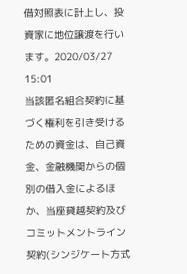借対照表に計上し、投資家に地位譲渡を行います。2020/03/27 15:01
当該匿名組合契約に基づく権利を引き受けるための資金は、自己資金、金融機関からの個別の借入金によるほか、当座貸越契約及びコミットメントライン契約(シンジケート方式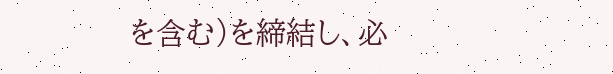を含む)を締結し、必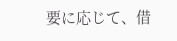要に応じて、借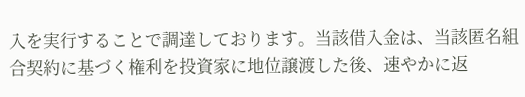入を実行することで調達しております。当該借入金は、当該匿名組合契約に基づく権利を投資家に地位譲渡した後、速やかに返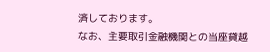済しております。
なお、主要取引金融機関との当座貸越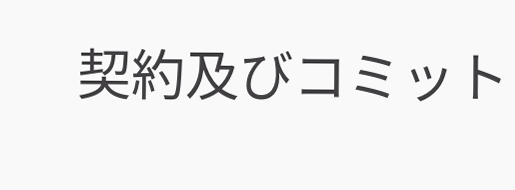契約及びコミット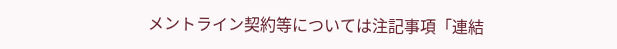メントライン契約等については注記事項「連結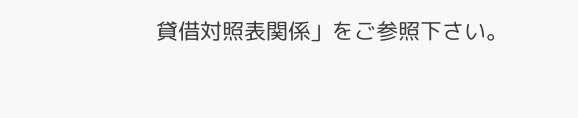貸借対照表関係」をご参照下さい。